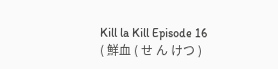Kill la Kill Episode 16
( 鮮血 ( せ ん けつ )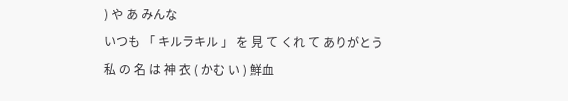) や あ みんな
いつも 「 キルラキル 」 を 見 て くれ て ありがとう
私 の 名 は 神 衣 ( かむ い ) 鮮血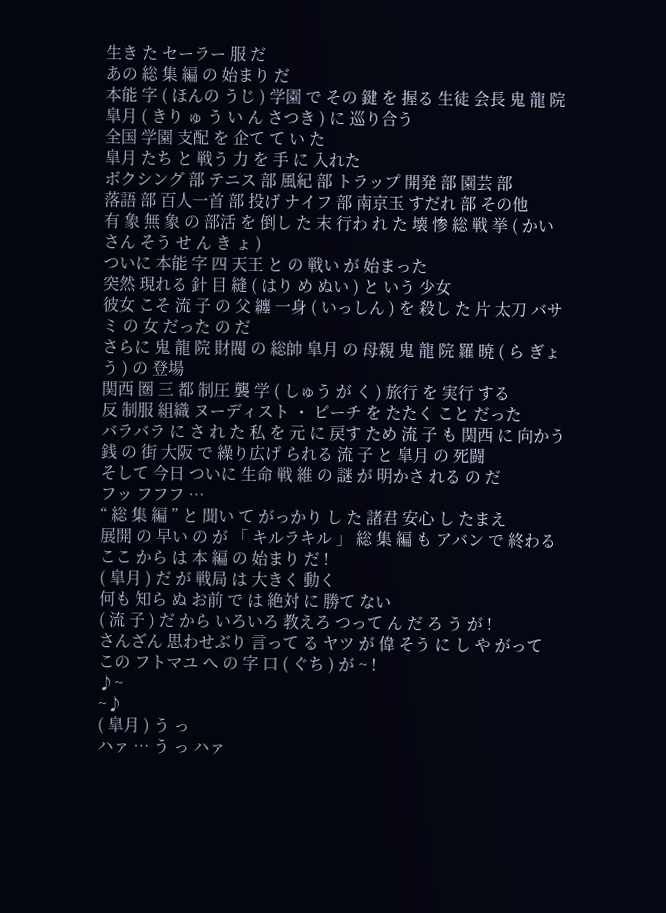生き た セーラー 服 だ
あの 総 集 編 の 始まり だ
本能 字 ( ほんの うじ ) 学園 で その 鍵 を 握る 生徒 会長 鬼 龍 院 皐月 ( きり ゅ う い ん さつき ) に 巡り合う
全国 学園 支配 を 企て て い た
皐月 たち と 戦う 力 を 手 に 入れた
ボクシング 部 テニス 部 風紀 部 トラップ 開発 部 園芸 部
落語 部 百人一首 部 投げ ナイフ 部 南京玉 すだれ 部 その他
有 象 無 象 の 部活 を 倒し た 末 行わ れ た 壊 惨 総 戦 挙 ( かい さん そう せ ん き ょ )
ついに 本能 字 四 天王 と の 戦い が 始まった
突然 現れる 針 目 縫 ( はり め ぬい ) と いう 少女
彼女 こそ 流 子 の 父 纏 一身 ( いっしん ) を 殺し た 片 太刀 バサミ の 女 だった の だ
さらに 鬼 龍 院 財閥 の 総帥 皐月 の 母親 鬼 龍 院 羅 暁 ( ら ぎょ う ) の 登場
関西 圏 三 都 制圧 襲 学 ( しゅう が く ) 旅行 を 実行 する
反 制服 組織 ヌーディスト ・ ビーチ を たたく こと だった
バラバラ に さ れ た 私 を 元 に 戻す ため 流 子 も 関西 に 向かう
銭 の 街 大阪 で 繰り広げ られる 流 子 と 皐月 の 死闘
そして 今日 ついに 生命 戦 維 の 謎 が 明かさ れる の だ
フッ フフフ …
“ 総 集 編 ” と 聞い て がっかり し た 諸君 安心 し たまえ
展開 の 早い の が 「 キルラキル 」 総 集 編 も アバン で 終わる
ここ から は 本 編 の 始まり だ !
( 皐月 ) だ が 戦局 は 大きく 動く
何も 知ら ぬ お前 で は 絶対 に 勝て ない
( 流 子 ) だ から いろいろ 教えろ つって ん だ ろ う が !
さんざん 思わせぶり 言って る ヤツ が 偉 そう に し や がって
この フトマユ へ の 字 口 ( ぐち ) が ~ !
♪~
~♪
( 皐月 ) う っ
ハァ … う っ ハァ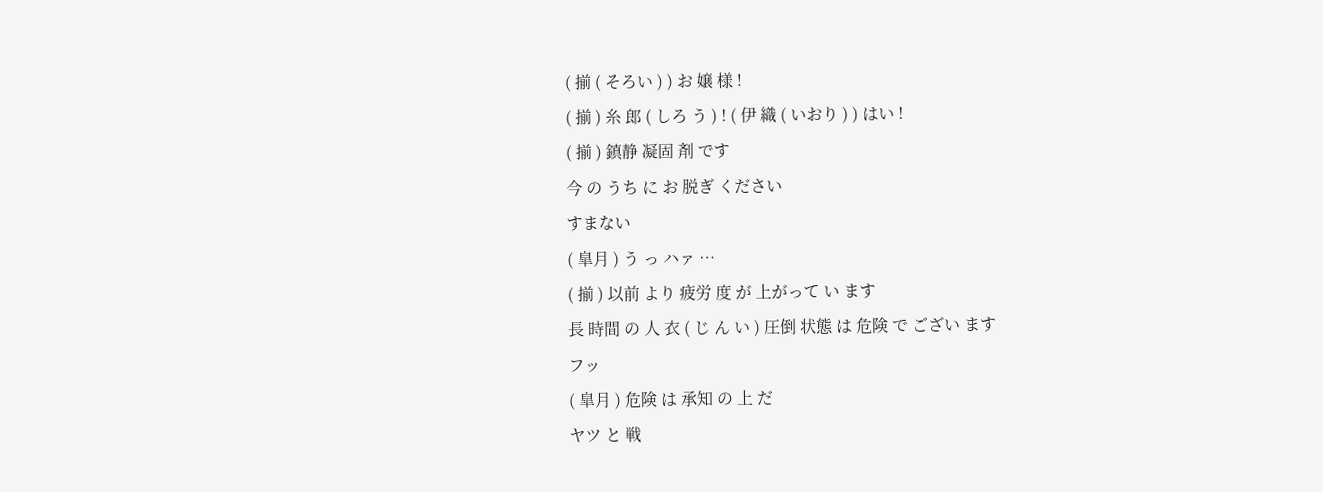( 揃 ( そろい ) ) お 嬢 様 !
( 揃 ) 糸 郎 ( しろ う ) ! ( 伊 織 ( いおり ) ) はい !
( 揃 ) 鎮静 凝固 剤 です
今 の うち に お 脱ぎ ください
すまない
( 皐月 ) う っ ハァ …
( 揃 ) 以前 より 疲労 度 が 上がって い ます
長 時間 の 人 衣 ( じ ん い ) 圧倒 状態 は 危険 で ござい ます
フッ
( 皐月 ) 危険 は 承知 の 上 だ
ヤツ と 戦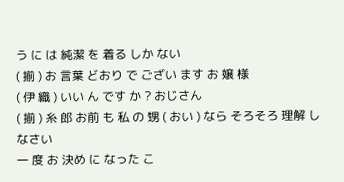う に は 純潔 を 着る しか ない
( 揃 ) お 言葉 どおり で ござい ます お 嬢 様
( 伊 織 ) いい ん です か ? おじさん
( 揃 ) 糸 郎 お前 も 私 の 甥 ( おい ) なら そろそろ 理解 し なさい
一 度 お 決め に なった こ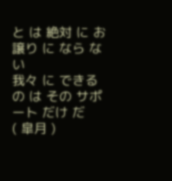と は 絶対 に お 譲り に なら ない
我々 に できる の は その サポート だけ だ
( 皐月 )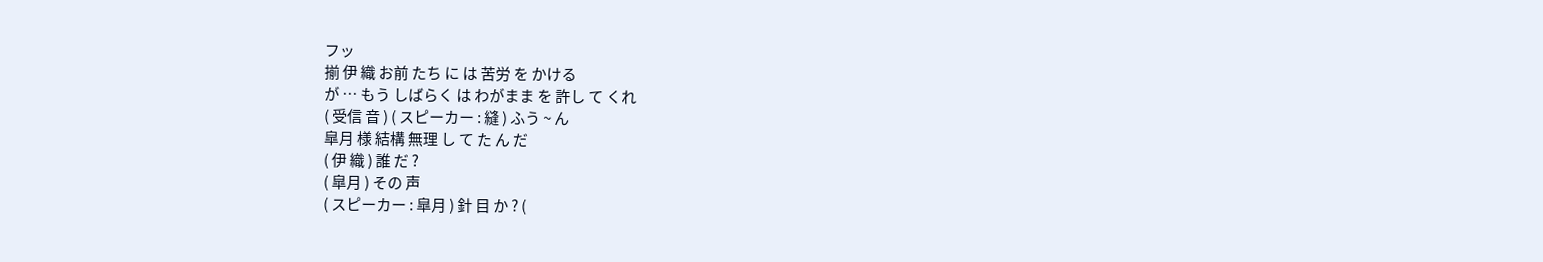フッ
揃 伊 織 お前 たち に は 苦労 を かける
が … もう しばらく は わがまま を 許し て くれ
( 受信 音 ) ( スピーカー : 縫 ) ふう ~ ん
皐月 様 結構 無理 し て た ん だ
( 伊 織 ) 誰 だ ?
( 皐月 ) その 声
( スピーカー : 皐月 ) 針 目 か ? (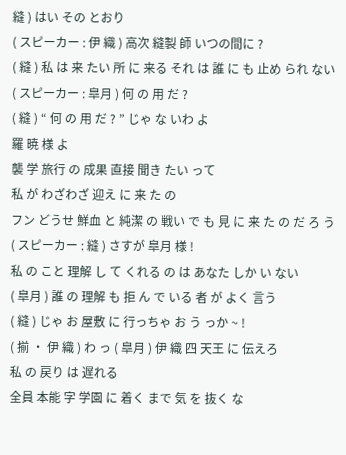縫 ) はい その とおり
( スピーカー : 伊 織 ) 高次 縫製 師 いつの間に ?
( 縫 ) 私 は 来 たい 所 に 来る それ は 誰 に も 止め られ ない
( スピーカー : 皐月 ) 何 の 用 だ ?
( 縫 ) “ 何 の 用 だ ? ” じゃ な いわ よ
羅 暁 様 よ
襲 学 旅行 の 成果 直接 聞き たい って
私 が わざわざ 迎え に 来 た の
フン どうせ 鮮血 と 純潔 の 戦い で も 見 に 来 た の だ ろ う
( スピーカー : 縫 ) さすが 皐月 様 !
私 の こと 理解 し て くれる の は あなた しか い ない
( 皐月 ) 誰 の 理解 も 拒 ん で いる 者 が よく 言う
( 縫 ) じゃ お 屋敷 に 行っちゃ お う っか ~ !
( 揃 ・ 伊 織 ) わ っ ( 皐月 ) 伊 織 四 天王 に 伝えろ
私 の 戻り は 遅れる
全員 本能 字 学園 に 着く まで 気 を 抜く な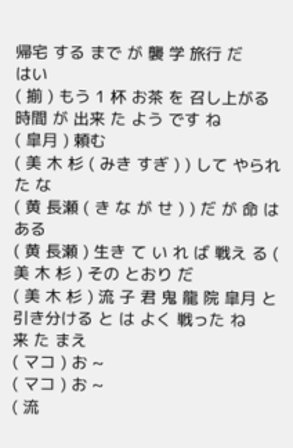帰宅 する まで が 襲 学 旅行 だ
はい
( 揃 ) もう 1 杯 お茶 を 召し上がる 時間 が 出来 た よう です ね
( 皐月 ) 頼む
( 美 木 杉 ( みき すぎ ) ) して やられ た な
( 黄 長瀬 ( き な が せ ) ) だ が 命 は ある
( 黄 長瀬 ) 生き て い れ ば 戦え る ( 美 木 杉 ) その とおり だ
( 美 木 杉 ) 流 子 君 鬼 龍 院 皐月 と 引き分ける と は よく 戦った ね
来 た まえ
( マコ ) お ~
( マコ ) お ~
( 流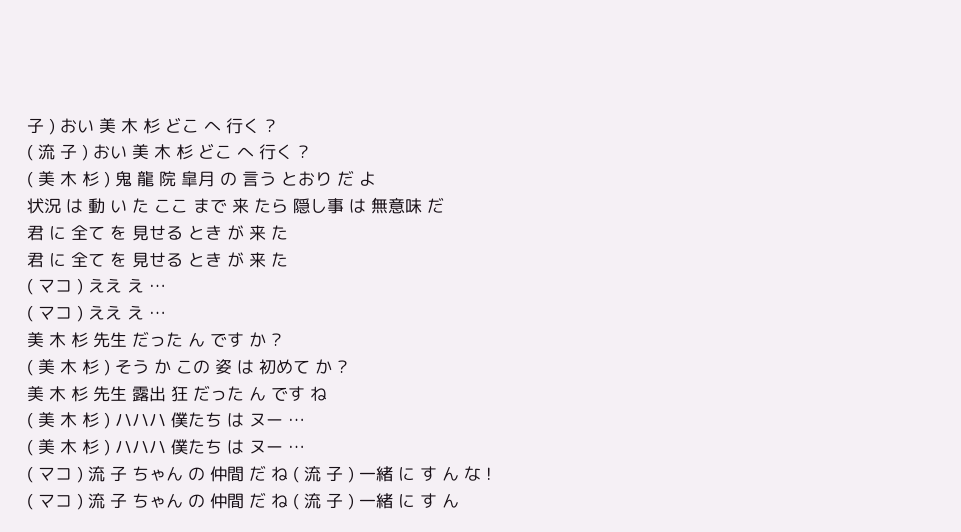子 ) おい 美 木 杉 どこ へ 行く ?
( 流 子 ) おい 美 木 杉 どこ へ 行く ?
( 美 木 杉 ) 鬼 龍 院 皐月 の 言う とおり だ よ
状況 は 動 い た ここ まで 来 たら 隠し事 は 無意味 だ
君 に 全て を 見せる とき が 来 た
君 に 全て を 見せる とき が 来 た
( マコ ) ええ え …
( マコ ) ええ え …
美 木 杉 先生 だった ん です か ?
( 美 木 杉 ) そう か この 姿 は 初めて か ?
美 木 杉 先生 露出 狂 だった ん です ね
( 美 木 杉 ) ハハハ 僕たち は ヌー …
( 美 木 杉 ) ハハハ 僕たち は ヌー …
( マコ ) 流 子 ちゃん の 仲間 だ ね ( 流 子 ) 一緒 に す ん な !
( マコ ) 流 子 ちゃん の 仲間 だ ね ( 流 子 ) 一緒 に す ん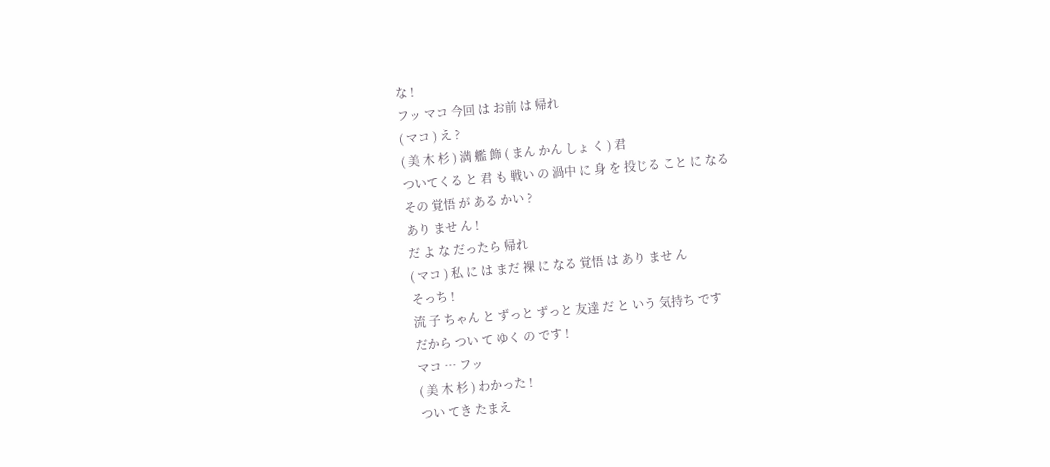な !
フッ マコ 今回 は お前 は 帰れ
( マコ ) え ?
( 美 木 杉 ) 満 艦 飾 ( まん かん しょ く ) 君
ついてくる と 君 も 戦い の 渦中 に 身 を 投じる こと に なる
その 覚悟 が ある かい ?
あり ませ ん !
だ よ な だったら 帰れ
( マコ ) 私 に は まだ 裸 に なる 覚悟 は あり ませ ん
そっち !
流 子 ちゃん と ずっと ずっと 友達 だ と いう 気持ち です
だから つい て ゆく の です !
マコ … フッ
( 美 木 杉 ) わかった !
つい てき たまえ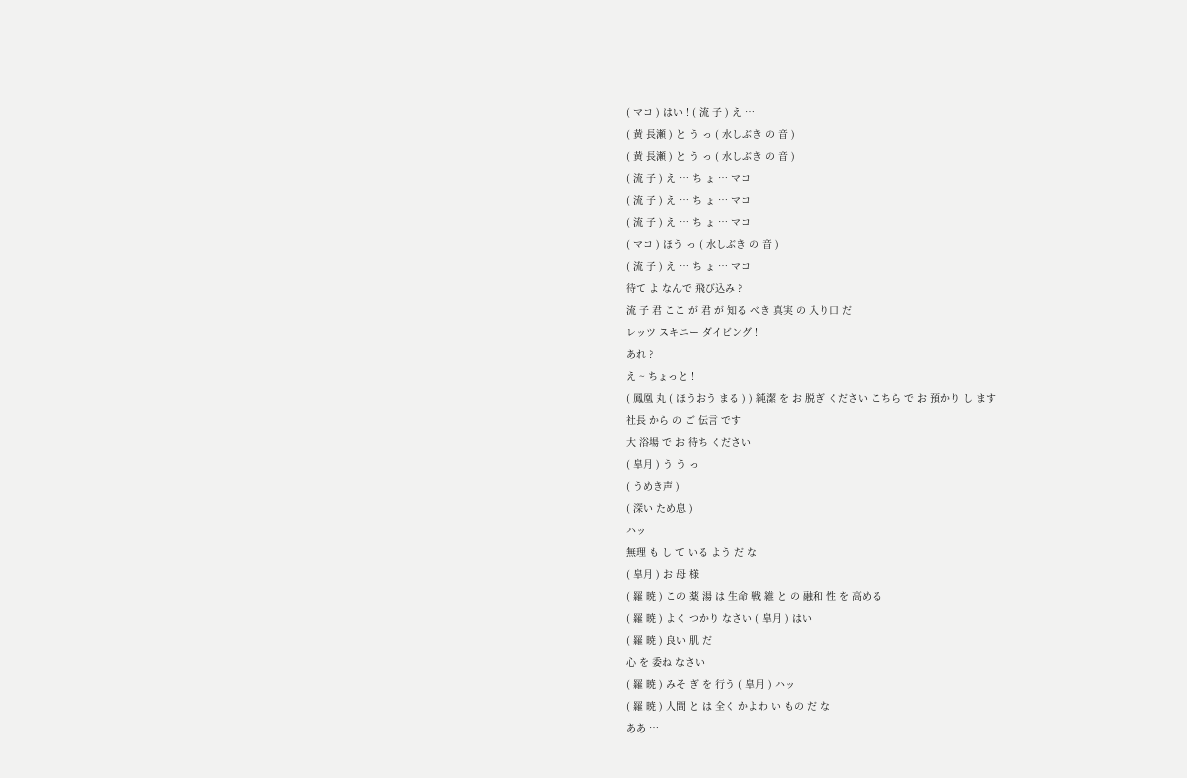( マコ ) はい ! ( 流 子 ) え …
( 黄 長瀬 ) と う っ ( 水しぶき の 音 )
( 黄 長瀬 ) と う っ ( 水しぶき の 音 )
( 流 子 ) え … ち ょ … マコ
( 流 子 ) え … ち ょ … マコ
( 流 子 ) え … ち ょ … マコ
( マコ ) ほう っ ( 水しぶき の 音 )
( 流 子 ) え … ち ょ … マコ
待て よ なんで 飛び込み ?
流 子 君 ここ が 君 が 知る べき 真実 の 入り口 だ
レッツ スキニー ダイビング !
あれ ?
え ~ ちょっと !
( 鳳凰 丸 ( ほうおう まる ) ) 純潔 を お 脱ぎ ください こちら で お 預かり し ます
社長 から の ご 伝言 です
大 浴場 で お 待ち ください
( 皐月 ) う う っ
( うめき声 )
( 深い ため息 )
ハッ
無理 も し て いる よう だ な
( 皐月 ) お 母 様
( 羅 暁 ) この 薬 湯 は 生命 戦 維 と の 融和 性 を 高める
( 羅 暁 ) よく つかり なさい ( 皐月 ) はい
( 羅 暁 ) 良い 肌 だ
心 を 委ね なさい
( 羅 暁 ) みそ ぎ を 行う ( 皐月 ) ハッ
( 羅 暁 ) 人間 と は 全く かよわ い もの だ な
ああ …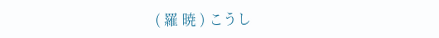( 羅 暁 ) こうし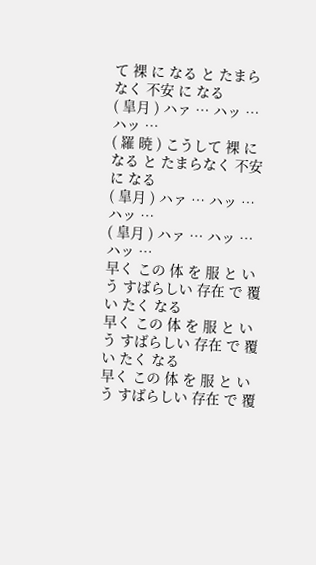て 裸 に なる と たまらなく 不安 に なる
( 皐月 ) ハァ … ハッ … ハッ …
( 羅 暁 ) こうして 裸 に なる と たまらなく 不安 に なる
( 皐月 ) ハァ … ハッ … ハッ …
( 皐月 ) ハァ … ハッ … ハッ …
早く この 体 を 服 と いう すばらしい 存在 で 覆い たく なる
早く この 体 を 服 と いう すばらしい 存在 で 覆い たく なる
早く この 体 を 服 と いう すばらしい 存在 で 覆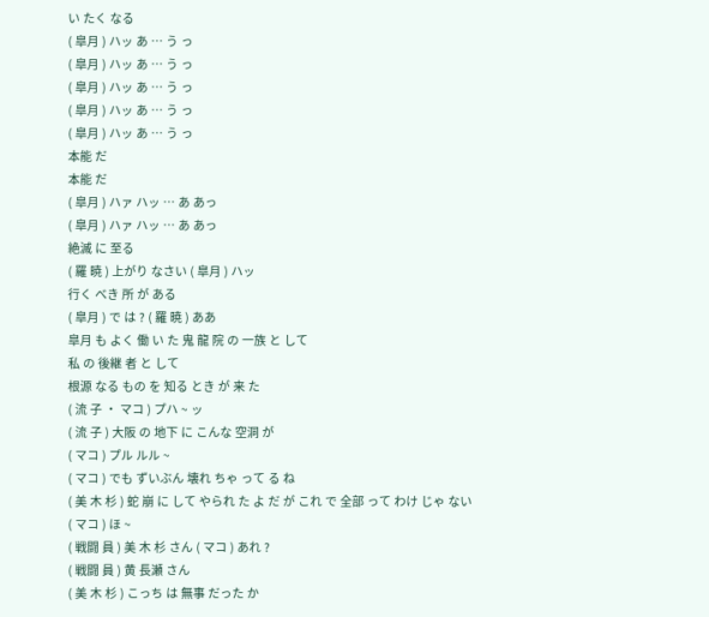い たく なる
( 皐月 ) ハッ あ … う っ
( 皐月 ) ハッ あ … う っ
( 皐月 ) ハッ あ … う っ
( 皐月 ) ハッ あ … う っ
( 皐月 ) ハッ あ … う っ
本能 だ
本能 だ
( 皐月 ) ハァ ハッ … あ あっ
( 皐月 ) ハァ ハッ … あ あっ
絶滅 に 至る
( 羅 暁 ) 上がり なさい ( 皐月 ) ハッ
行く べき 所 が ある
( 皐月 ) で は ? ( 羅 暁 ) ああ
皐月 も よく 働 い た 鬼 龍 院 の 一族 と して
私 の 後継 者 と して
根源 なる もの を 知る とき が 来 た
( 流 子 ・ マコ ) プハ ~ ッ
( 流 子 ) 大阪 の 地下 に こんな 空洞 が
( マコ ) プル ルル ~
( マコ ) でも ずいぶん 壊れ ちゃ って る ね
( 美 木 杉 ) 蛇 崩 に して やられ た よ だ が これ で 全部 って わけ じゃ ない
( マコ ) ほ ~
( 戦闘 員 ) 美 木 杉 さん ( マコ ) あれ ?
( 戦闘 員 ) 黄 長瀬 さん
( 美 木 杉 ) こっち は 無事 だった か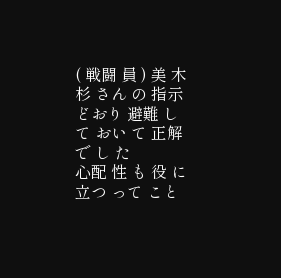( 戦闘 員 ) 美 木 杉 さん の 指示 どおり 避難 し て おい て 正解 で し た
心配 性 も 役 に 立つ って こと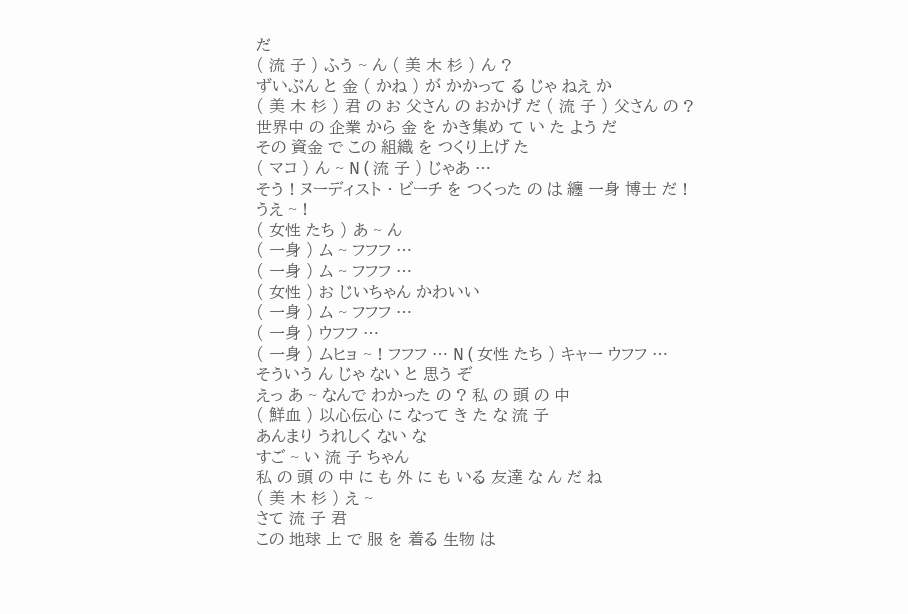だ
( 流 子 ) ふう ~ ん ( 美 木 杉 ) ん ?
ずいぶん と 金 ( かね ) が かかって る じゃ ねえ か
( 美 木 杉 ) 君 の お 父さん の おかげ だ ( 流 子 ) 父さん の ?
世界中 の 企業 から 金 を かき集め て い た よう だ
その 資金 で この 組織 を つくり上げ た
( マコ ) ん ~ N ( 流 子 ) じゃあ …
そう ! ヌーディスト ・ ビーチ を つくった の は 纏 一身 博士 だ !
うえ ~ !
( 女性 たち ) あ ~ ん
( 一身 ) ム ~ フフフ …
( 一身 ) ム ~ フフフ …
( 女性 ) お じいちゃん かわいい
( 一身 ) ム ~ フフフ …
( 一身 ) ウフフ …
( 一身 ) ムヒョ ~ ! フフフ … N ( 女性 たち ) キャー ウフフ …
そういう ん じゃ ない と 思う ぞ
えっ あ ~ なんで わかった の ? 私 の 頭 の 中
( 鮮血 ) 以心伝心 に なって き た な 流 子
あんまり うれしく ない な
すご ~ い 流 子 ちゃん
私 の 頭 の 中 に も 外 に も いる 友達 な ん だ ね
( 美 木 杉 ) え ~
さて 流 子 君
この 地球 上 で 服 を 着る 生物 は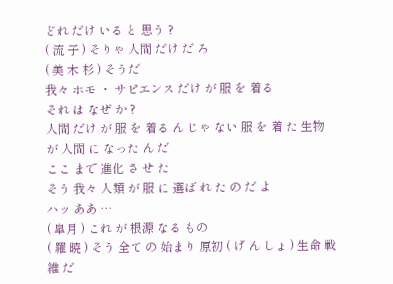どれ だけ いる と 思う ?
( 流 子 ) そりゃ 人間 だけ だ ろ
( 美 木 杉 ) そうだ
我々 ホモ ・ サピエンス だけ が 服 を 着る
それ は なぜ か ?
人間 だけ が 服 を 着る ん じゃ ない 服 を 着 た 生物 が 人間 に なった ん だ
ここ まで 進化 さ せ た
そう 我々 人類 が 服 に 選ば れ た の だ よ
ハッ ああ …
( 皐月 ) これ が 根源 なる もの
( 羅 暁 ) そう 全て の 始まり 原初 ( げ ん しょ ) 生命 戦 維 だ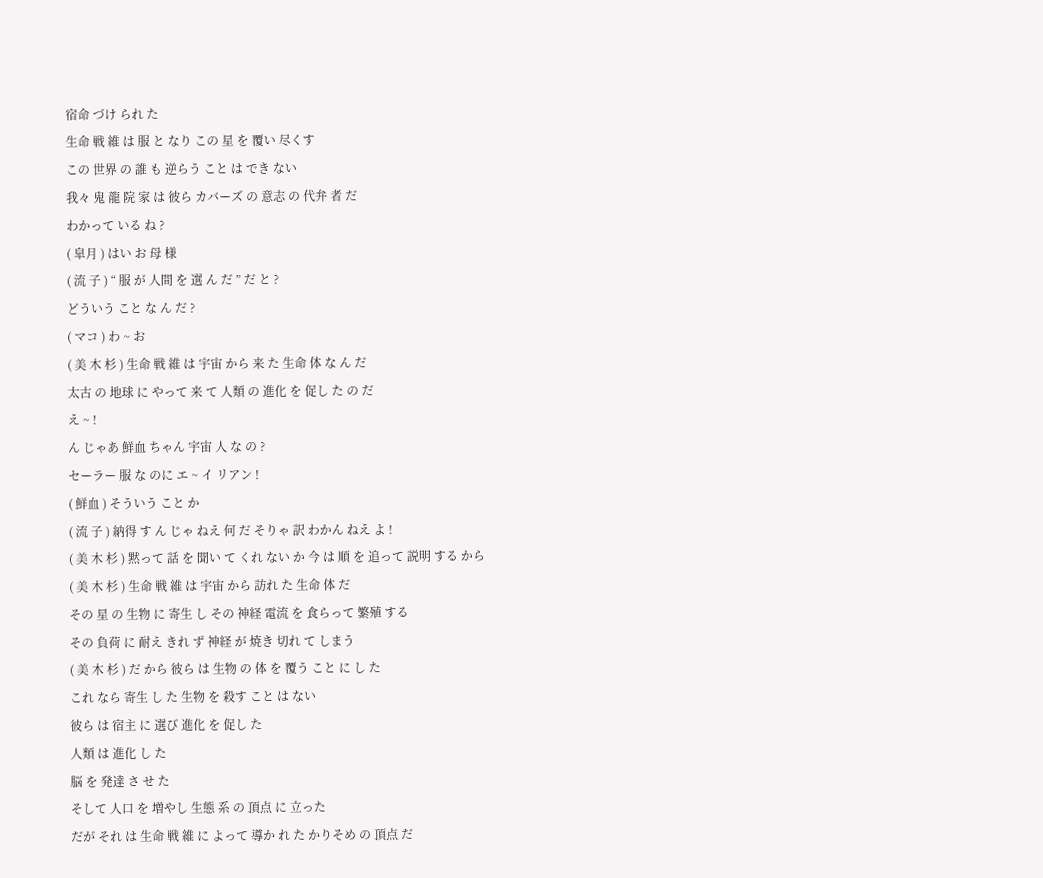宿命 づけ られ た
生命 戦 維 は 服 と なり この 星 を 覆い 尽くす
この 世界 の 誰 も 逆らう こと は でき ない
我々 鬼 龍 院 家 は 彼ら カバーズ の 意志 の 代弁 者 だ
わかって いる ね ?
( 皐月 ) はい お 母 様
( 流 子 ) “ 服 が 人間 を 選 ん だ ” だ と ?
どういう こと な ん だ ?
( マコ ) わ ~ お
( 美 木 杉 ) 生命 戦 維 は 宇宙 から 来 た 生命 体 な ん だ
太古 の 地球 に やって 来 て 人類 の 進化 を 促し た の だ
え ~ !
ん じゃあ 鮮血 ちゃん 宇宙 人 な の ?
セーラー 服 な のに エ ~ イ リアン !
( 鮮血 ) そういう こと か
( 流 子 ) 納得 す ん じゃ ねえ 何 だ そりゃ 訳 わかん ねえ よ !
( 美 木 杉 ) 黙って 話 を 聞い て くれ ない か 今 は 順 を 追って 説明 する から
( 美 木 杉 ) 生命 戦 維 は 宇宙 から 訪れ た 生命 体 だ
その 星 の 生物 に 寄生 し その 神経 電流 を 食らって 繁殖 する
その 負荷 に 耐え きれ ず 神経 が 焼き 切れ て しまう
( 美 木 杉 ) だ から 彼ら は 生物 の 体 を 覆う こと に し た
これ なら 寄生 し た 生物 を 殺す こと は ない
彼ら は 宿主 に 選び 進化 を 促し た
人類 は 進化 し た
脳 を 発達 さ せ た
そして 人口 を 増やし 生態 系 の 頂点 に 立った
だが それ は 生命 戦 維 に よって 導か れ た かりそめ の 頂点 だ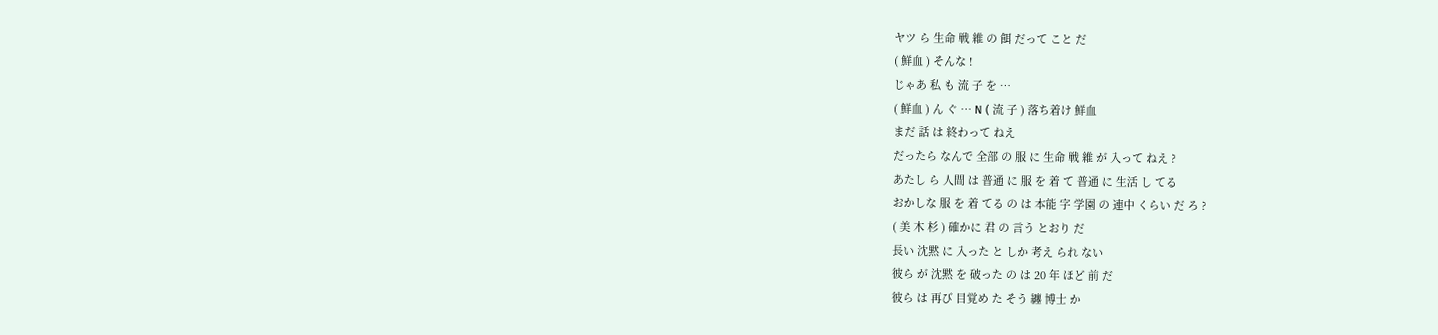ヤツ ら 生命 戦 維 の 餌 だって こと だ
( 鮮血 ) そんな !
じゃあ 私 も 流 子 を …
( 鮮血 ) ん ぐ … N ( 流 子 ) 落ち着け 鮮血
まだ 話 は 終わって ねえ
だったら なんで 全部 の 服 に 生命 戦 維 が 入って ねえ ?
あたし ら 人間 は 普通 に 服 を 着 て 普通 に 生活 し てる
おかしな 服 を 着 てる の は 本能 字 学園 の 連中 くらい だ ろ ?
( 美 木 杉 ) 確かに 君 の 言う とおり だ
長い 沈黙 に 入った と しか 考え られ ない
彼ら が 沈黙 を 破った の は 20 年 ほど 前 だ
彼ら は 再び 目覚め た そう 纏 博士 か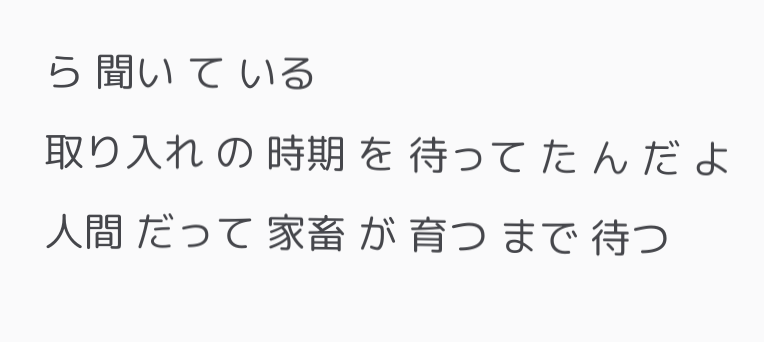ら 聞い て いる
取り入れ の 時期 を 待って た ん だ よ
人間 だって 家畜 が 育つ まで 待つ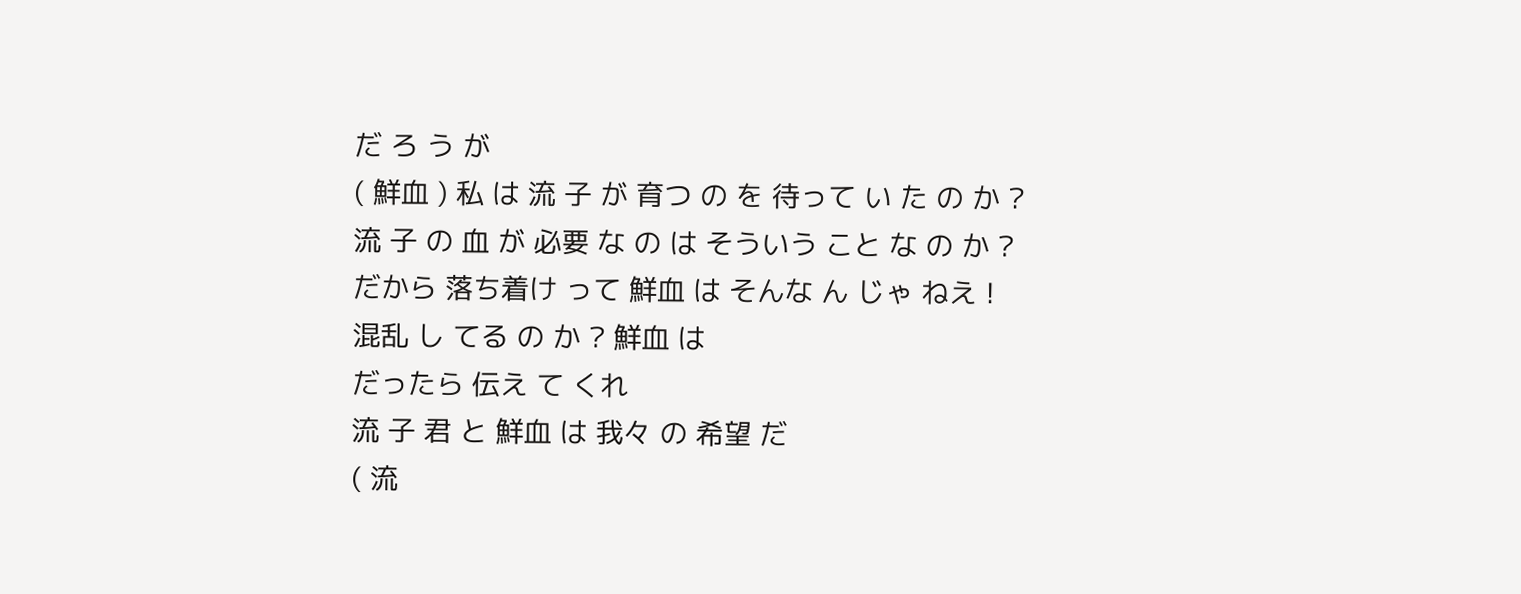だ ろ う が
( 鮮血 ) 私 は 流 子 が 育つ の を 待って い た の か ?
流 子 の 血 が 必要 な の は そういう こと な の か ?
だから 落ち着け って 鮮血 は そんな ん じゃ ねえ !
混乱 し てる の か ? 鮮血 は
だったら 伝え て くれ
流 子 君 と 鮮血 は 我々 の 希望 だ
( 流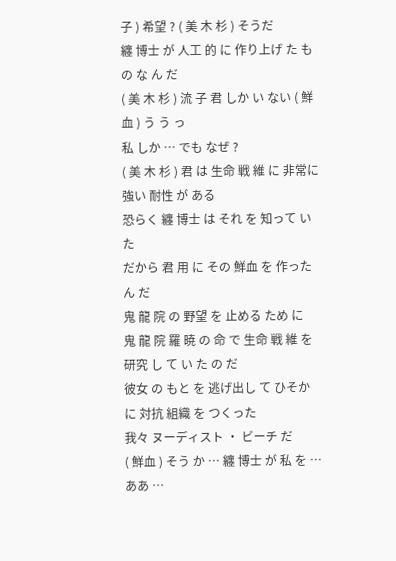子 ) 希望 ? ( 美 木 杉 ) そうだ
纏 博士 が 人工 的 に 作り上げ た もの な ん だ
( 美 木 杉 ) 流 子 君 しか い ない ( 鮮血 ) う う っ
私 しか … でも なぜ ?
( 美 木 杉 ) 君 は 生命 戦 維 に 非常に 強い 耐性 が ある
恐らく 纏 博士 は それ を 知って い た
だから 君 用 に その 鮮血 を 作った ん だ
鬼 龍 院 の 野望 を 止める ため に
鬼 龍 院 羅 暁 の 命 で 生命 戦 維 を 研究 し て い た の だ
彼女 の もと を 逃げ出し て ひそか に 対抗 組織 を つくった
我々 ヌーディスト ・ ビーチ だ
( 鮮血 ) そう か … 纏 博士 が 私 を …
ああ …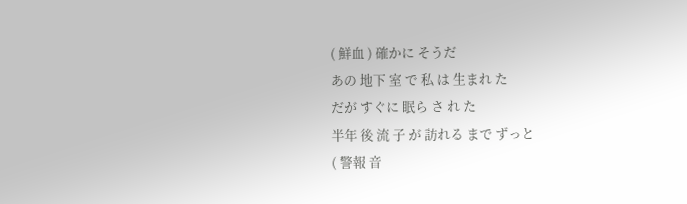( 鮮血 ) 確かに そうだ
あの 地下 室 で 私 は 生まれ た
だが すぐに 眠ら さ れ た
半年 後 流 子 が 訪れる まで ずっと
( 警報 音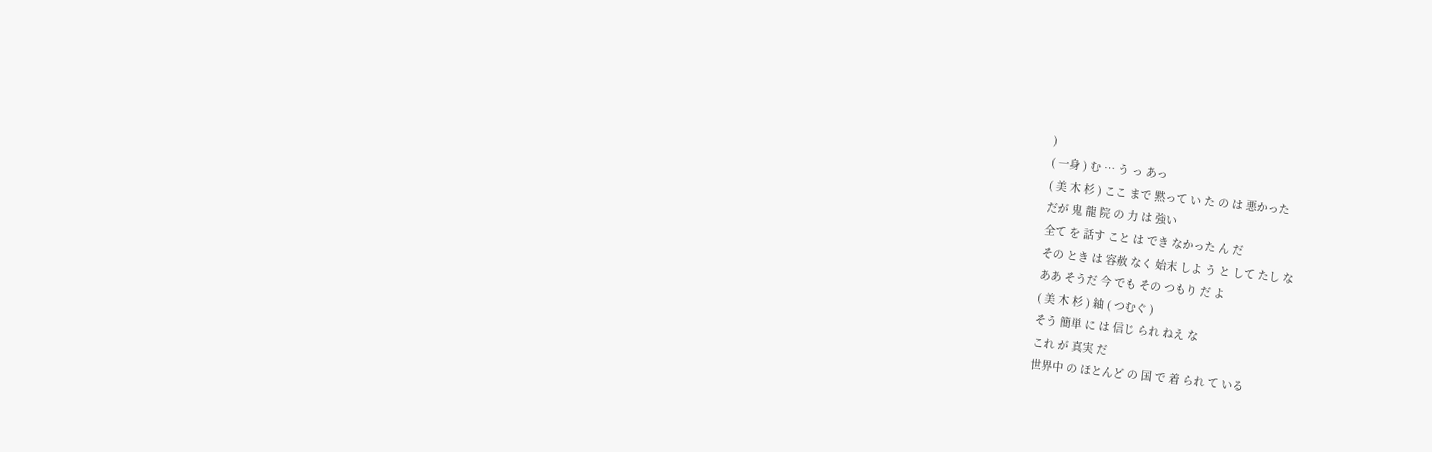)
( 一身 ) む … う っ あっ
( 美 木 杉 ) ここ まで 黙って い た の は 悪かった
だが 鬼 龍 院 の 力 は 強い
全て を 話す こと は でき なかった ん だ
その とき は 容赦 なく 始末 しよ う と して たし な
ああ そうだ 今 でも その つもり だ よ
( 美 木 杉 ) 紬 ( つむぐ )
そう 簡単 に は 信じ られ ねえ な
これ が 真実 だ
世界中 の ほとんど の 国 で 着 られ て いる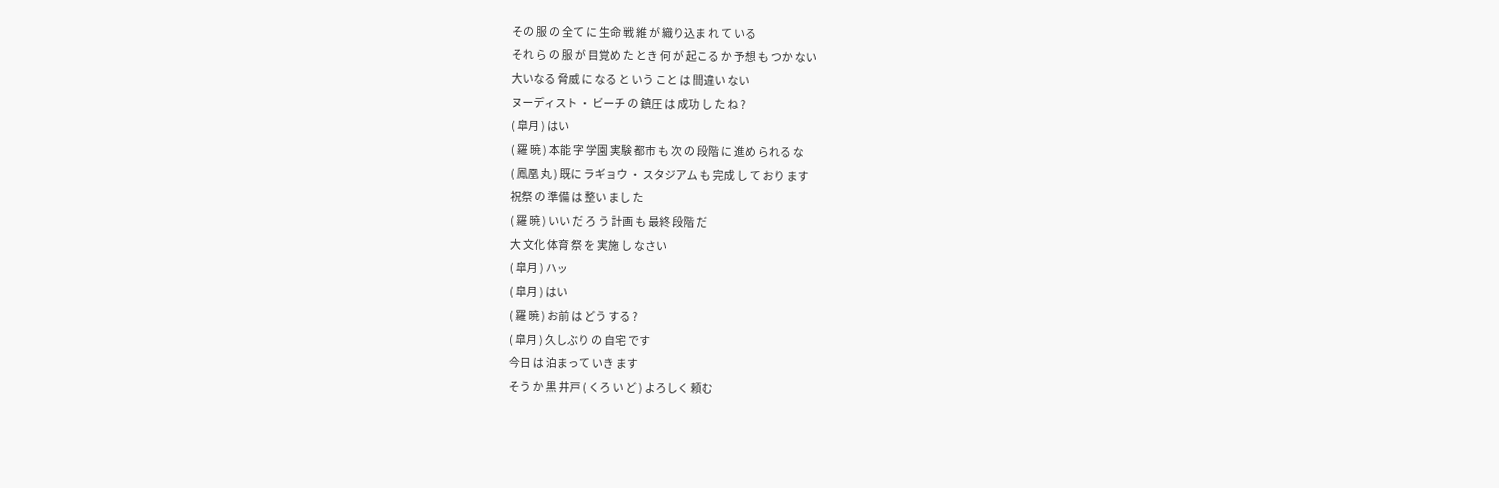その 服 の 全て に 生命 戦 維 が 織り込ま れ て いる
それ ら の 服 が 目覚め た とき 何 が 起こる か 予想 も つか ない
大いなる 脅威 に なる と いう こと は 間違い ない
ヌーディスト ・ ビーチ の 鎮圧 は 成功 し た ね ?
( 皐月 ) はい
( 羅 暁 ) 本能 字 学園 実験 都市 も 次 の 段階 に 進め られる な
( 鳳凰 丸 ) 既に ラギョウ ・ スタジアム も 完成 し て おり ます
祝祭 の 準備 は 整い まし た
( 羅 暁 ) いい だ ろ う 計画 も 最終 段階 だ
大 文化 体育 祭 を 実施 し なさい
( 皐月 ) ハッ
( 皐月 ) はい
( 羅 暁 ) お前 は どう する ?
( 皐月 ) 久しぶり の 自宅 です
今日 は 泊まって いき ます
そう か 黒 井戸 ( くろ い ど ) よろしく 頼む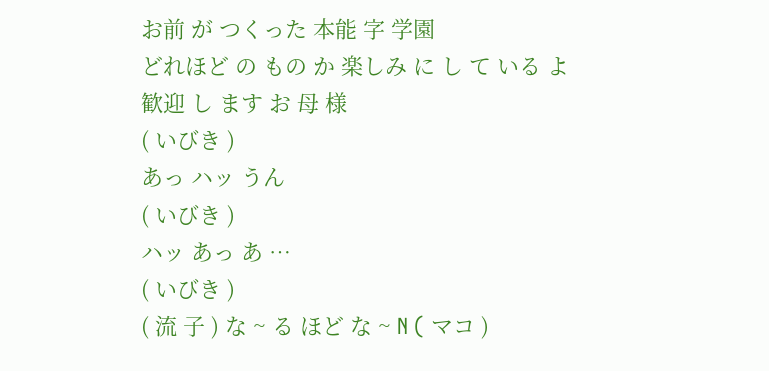お前 が つくった 本能 字 学園
どれほど の もの か 楽しみ に し て いる よ
歓迎 し ます お 母 様
( いびき )
あっ ハッ うん
( いびき )
ハッ あっ あ …
( いびき )
( 流 子 ) な ~ る ほど な ~ N ( マコ )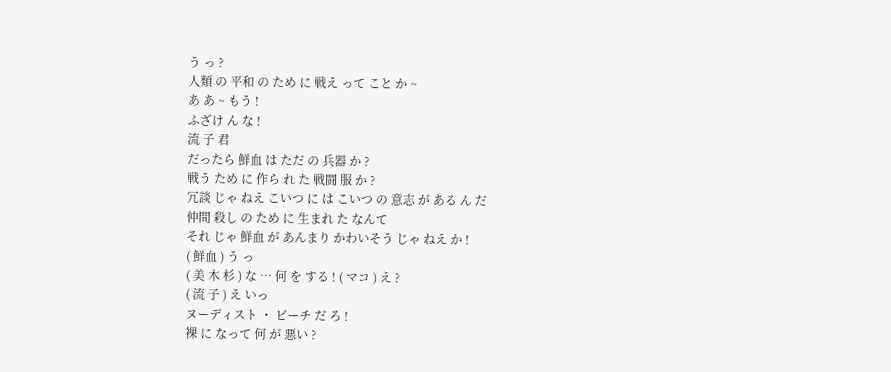う っ ?
人類 の 平和 の ため に 戦え って こと か ~
あ あ ~ もう !
ふざけ ん な !
流 子 君
だったら 鮮血 は ただ の 兵器 か ?
戦う ため に 作ら れ た 戦闘 服 か ?
冗談 じゃ ねえ こいつ に は こいつ の 意志 が ある ん だ
仲間 殺し の ため に 生まれ た なんて
それ じゃ 鮮血 が あんまり かわいそう じゃ ねえ か !
( 鮮血 ) う っ
( 美 木 杉 ) な … 何 を する ! ( マコ ) え ?
( 流 子 ) え いっ
ヌーディスト ・ ビーチ だ ろ !
裸 に なって 何 が 悪い ?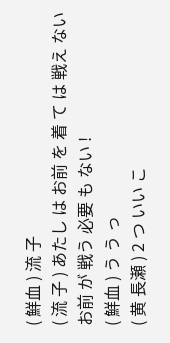( 鮮血 ) 流 子
( 流 子 ) あたし は お前 を 着 て は 戦え ない お前 が 戦う 必要 も ない !
( 鮮血 ) う う っ
( 黄 長瀬 ) 2 つ いい こ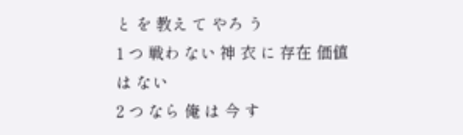と を 教え て やろ う
1 つ 戦わ ない 神 衣 に 存在 価値 は ない
2 つ なら 俺 は 今 す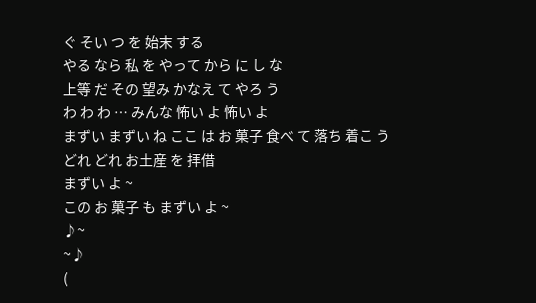ぐ そい つ を 始末 する
やる なら 私 を やって から に し な
上等 だ その 望み かなえ て やろ う
わ わ わ … みんな 怖い よ 怖い よ
まずい まずい ね ここ は お 菓子 食べ て 落ち 着こ う
どれ どれ お土産 を 拝借
まずい よ ~
この お 菓子 も まずい よ ~
♪~
~♪
(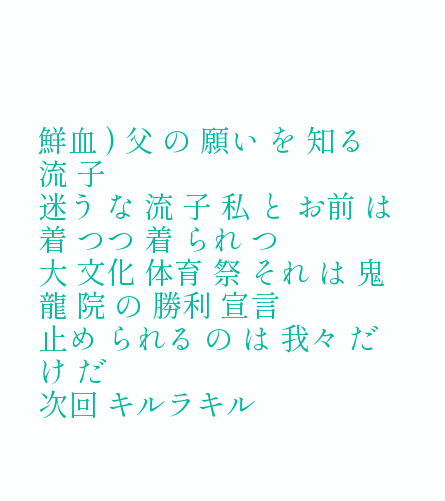鮮血 ) 父 の 願い を 知る 流 子
迷う な 流 子 私 と お前 は 着 つつ 着 られ つ
大 文化 体育 祭 それ は 鬼 龍 院 の 勝利 宣言
止め られる の は 我々 だけ だ
次回 キルラキル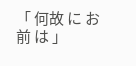「 何故 に お前 は 」